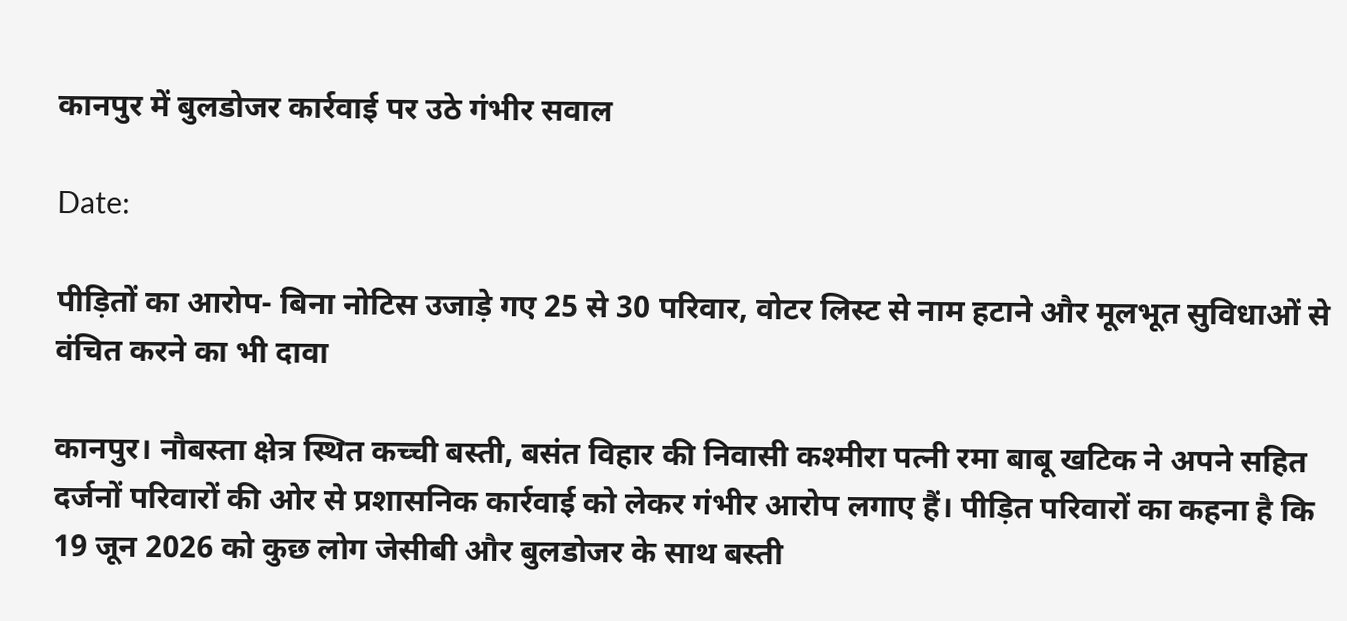कानपुर में बुलडोजर कार्रवाई पर उठे गंभीर सवाल

Date:

पीड़ितों का आरोप- बिना नोटिस उजाड़े गए 25 से 30 परिवार, वोटर लिस्ट से नाम हटाने और मूलभूत सुविधाओं से वंचित करने का भी दावा

कानपुर। नौबस्ता क्षेत्र स्थित कच्ची बस्ती, बसंत विहार की निवासी कश्मीरा पत्नी रमा बाबू खटिक ने अपने सहित दर्जनों परिवारों की ओर से प्रशासनिक कार्रवाई को लेकर गंभीर आरोप लगाए हैं। पीड़ित परिवारों का कहना है कि 19 जून 2026 को कुछ लोग जेसीबी और बुलडोजर के साथ बस्ती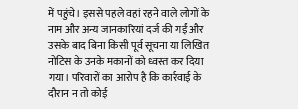में पहुंचे। इससे पहले वहां रहने वाले लोगों के नाम और अन्य जानकारियां दर्ज की गईं और उसके बाद बिना किसी पूर्व सूचना या लिखित नोटिस के उनके मकानों को ध्वस्त कर दिया गया। परिवारों का आरोप है कि कार्रवाई के दौरान न तो कोई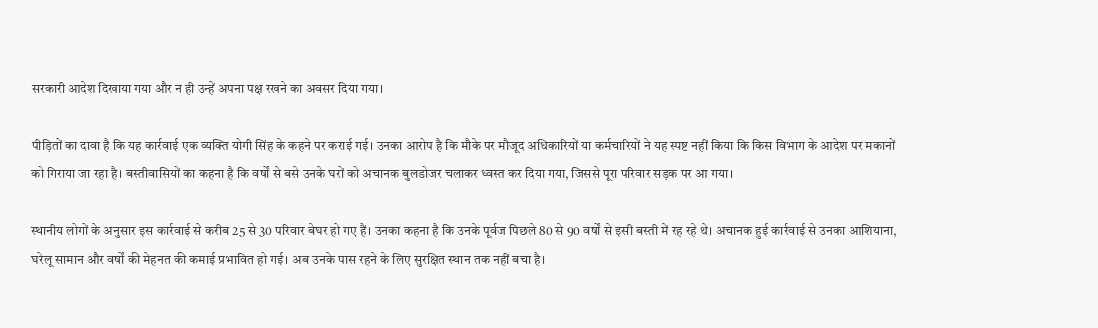सरकारी आदेश दिखाया गया और न ही उन्हें अपना पक्ष रखने का अवसर दिया गया।

पीड़ितों का दावा है कि यह कार्रवाई एक व्यक्ति योगी सिंह के कहने पर कराई गई। उनका आरोप है कि मौके पर मौजूद अधिकारियों या कर्मचारियों ने यह स्पष्ट नहीं किया कि किस विभाग के आदेश पर मकानों को गिराया जा रहा है। बस्तीवासियों का कहना है कि वर्षों से बसे उनके घरों को अचानक बुलडोजर चलाकर ध्वस्त कर दिया गया, जिससे पूरा परिवार सड़क पर आ गया।

स्थानीय लोगों के अनुसार इस कार्रवाई से करीब 25 से 30 परिवार बेघर हो गए हैं। उनका कहना है कि उनके पूर्वज पिछले 80 से 90 वर्षों से इसी बस्ती में रह रहे थे। अचानक हुई कार्रवाई से उनका आशियाना, घरेलू सामान और वर्षों की मेहनत की कमाई प्रभावित हो गई। अब उनके पास रहने के लिए सुरक्षित स्थान तक नहीं बचा है।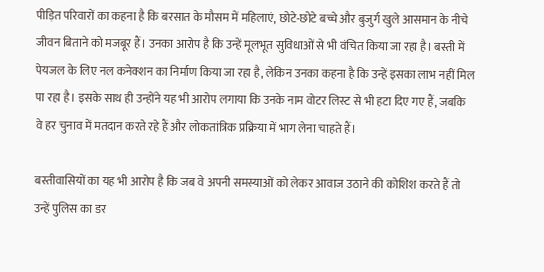पीड़ित परिवारों का कहना है कि बरसात के मौसम में महिलाएं, छोटे-छोटे बच्चे और बुजुर्ग खुले आसमान के नीचे जीवन बिताने को मजबूर हैं। उनका आरोप है कि उन्हें मूलभूत सुविधाओं से भी वंचित किया जा रहा है। बस्ती में पेयजल के लिए नल कनेक्शन का निर्माण किया जा रहा है, लेकिन उनका कहना है कि उन्हें इसका लाभ नहीं मिल पा रहा है। इसके साथ ही उन्होंने यह भी आरोप लगाया कि उनके नाम वोटर लिस्ट से भी हटा दिए गए हैं, जबकि वे हर चुनाव में मतदान करते रहे हैं और लोकतांत्रिक प्रक्रिया में भाग लेना चाहते हैं।

बस्तीवासियों का यह भी आरोप है कि जब वे अपनी समस्याओं को लेकर आवाज उठाने की कोशिश करते हैं तो उन्हें पुलिस का डर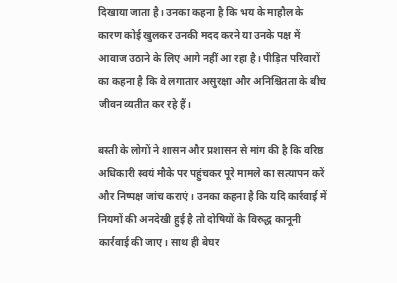दिखाया जाता है। उनका कहना है कि भय के माहौल के कारण कोई खुलकर उनकी मदद करने या उनके पक्ष में आवाज उठाने के लिए आगे नहीं आ रहा है। पीड़ित परिवारों का कहना है कि वे लगातार असुरक्षा और अनिश्चितता के बीच जीवन व्यतीत कर रहे हैं।

बस्ती के लोगों ने शासन और प्रशासन से मांग की है कि वरिष्ठ अधिकारी स्वयं मौके पर पहुंचकर पूरे मामले का सत्यापन करें और निष्पक्ष जांच कराएं। उनका कहना है कि यदि कार्रवाई में नियमों की अनदेखी हुई है तो दोषियों के विरुद्ध कानूनी कार्रवाई की जाए। साथ ही बेघर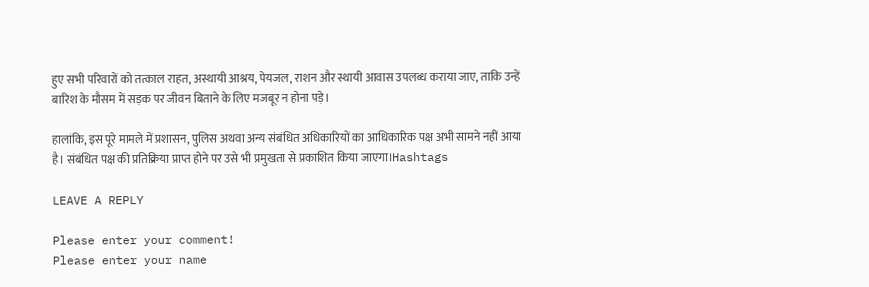हुए सभी परिवारों को तत्काल राहत, अस्थायी आश्रय, पेयजल, राशन और स्थायी आवास उपलब्ध कराया जाए, ताकि उन्हें बारिश के मौसम में सड़क पर जीवन बिताने के लिए मजबूर न होना पड़े।

हालांकि, इस पूरे मामले में प्रशासन, पुलिस अथवा अन्य संबंधित अधिकारियों का आधिकारिक पक्ष अभी सामने नहीं आया है। संबंधित पक्ष की प्रतिक्रिया प्राप्त होने पर उसे भी प्रमुखता से प्रकाशित किया जाएगा।Hashtags

LEAVE A REPLY

Please enter your comment!
Please enter your name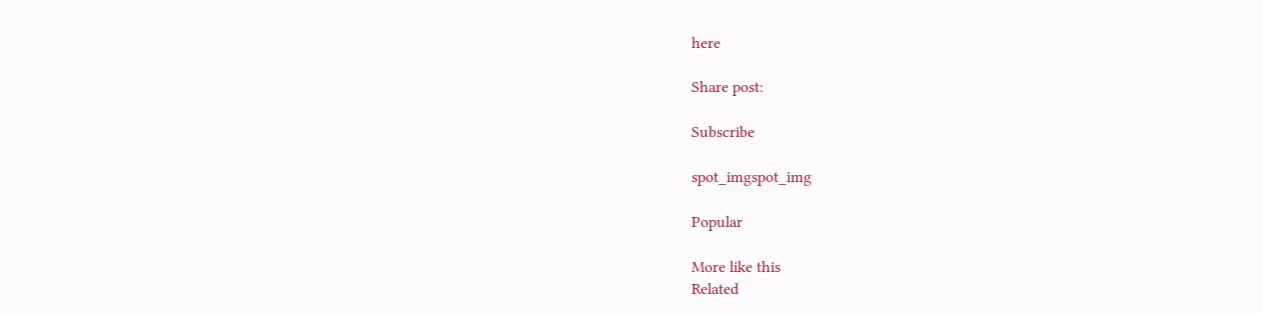here

Share post:

Subscribe

spot_imgspot_img

Popular

More like this
Related